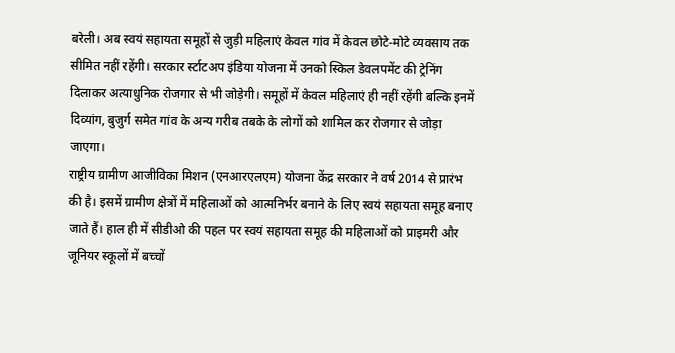बरेली। अब स्वयं सहायता समूहों से जुड़ी महिलाएं केवल गांव में केवल छोटे-मोटे व्यवसाय तक सीमित नहीं रहेंगी। सरकार र्स्टाटअप इंडिया योजना में उनको स्किल डेवलपमेंट की ट्रेनिंग दिलाकर अत्याधुनिक रोजगार से भी जोड़ेगी। समूहों में केवल महिलाएं ही नहीं रहेंगी बल्कि इनमें दिव्यांग, बुजुर्ग समेत गांव के अन्य गरीब तबके के लोगों को शामिल कर रोजगार से जोड़ा जाएगा।
राष्ट्रीय ग्रामीण आजीविका मिशन (एनआरएलएम) योजना केंद्र सरकार ने वर्ष 2014 से प्रारंभ की है। इसमें ग्रामीण क्षेत्रों में महिलाओं को आत्मनिर्भर बनाने के लिए स्वयं सहायता समूह बनाए जाते हैं। हाल ही में सीडीओ की पहल पर स्वयं सहायता समूह की महिलाओं को प्राइमरी और जूनियर स्कूलों में बच्चों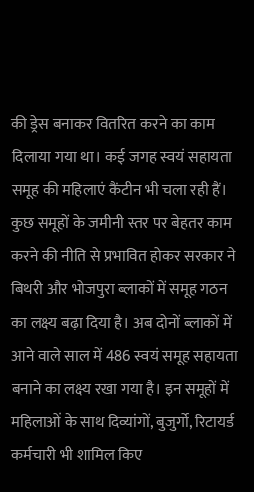की ड्रेस बनाकर वितरित करने का काम दिलाया गया था। कई जगह स्वयं सहायता समूह की महिलाएं कैंटीन भी चला रही हैं। कुछ समूहों के जमीनी स्तर पर बेहतर काम करने की नीति से प्रभावित होकर सरकार ने बिथरी और भोजपुरा ब्लाकों में समूह गठन का लक्ष्य बढ़ा दिया है। अब दोनों ब्लाकों में आने वाले साल में 486 स्वयं समूह सहायता बनाने का लक्ष्य रखा गया है। इन समूहों में महिलाओं के साथ दिव्यांगों, बुजुर्गो, रिटायर्ड कर्मचारी भी शामिल किए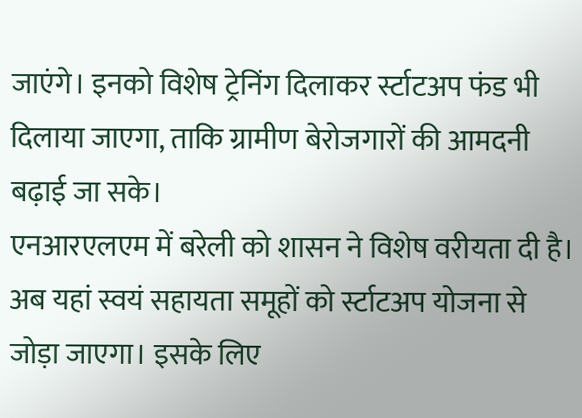जाएंगे। इनको विशेष ट्रेनिंग दिलाकर र्स्टाटअप फंड भी दिलाया जाएगा, ताकि ग्रामीण बेरोजगारों की आमदनी बढ़ाई जा सके।
एनआरएलएम में बरेली को शासन ने विशेष वरीयता दी है। अब यहां स्वयं सहायता समूहों को र्स्टाटअप योजना से जोड़ा जाएगा। इसके लिए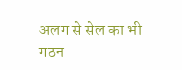अलग से सेल का भी गठन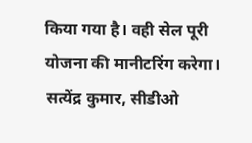किया गया है। वही सेल पूरी योजना की मानीटरिंग करेगा। सत्येंद्र कुमार, सीडीओ